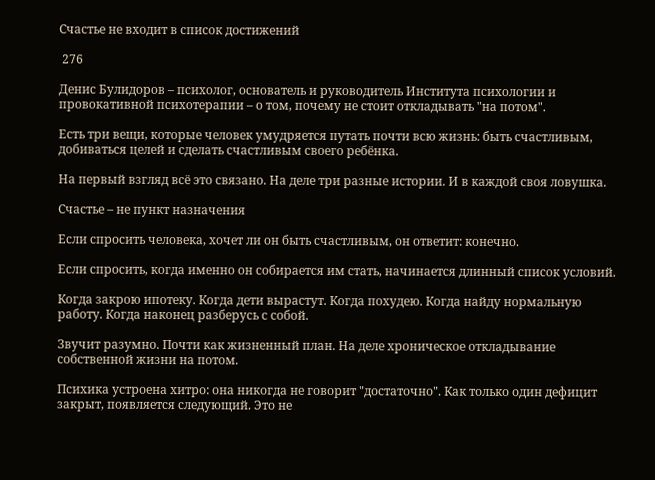Счастье не входит в список достижений

 276

Денис Булидоров – психолог, основатель и руководитель Института психологии и провокативной психотерапии – о том, почему не стоит откладывать "на потом".

Есть три вещи, которые человек умудряется путать почти всю жизнь: быть счастливым, добиваться целей и сделать счастливым своего ребёнка.

На первый взгляд всё это связано. На деле три разные истории. И в каждой своя ловушка.

Счастье – не пункт назначения

Если спросить человека, хочет ли он быть счастливым, он ответит: конечно.

Если спросить, когда именно он собирается им стать, начинается длинный список условий.

Когда закрою ипотеку. Когда дети вырастут. Когда похудею. Когда найду нормальную работу. Когда наконец разберусь с собой.

Звучит разумно. Почти как жизненный план. На деле хроническое откладывание собственной жизни на потом.

Психика устроена хитро: она никогда не говорит "достаточно". Как только один дефицит закрыт, появляется следующий. Это не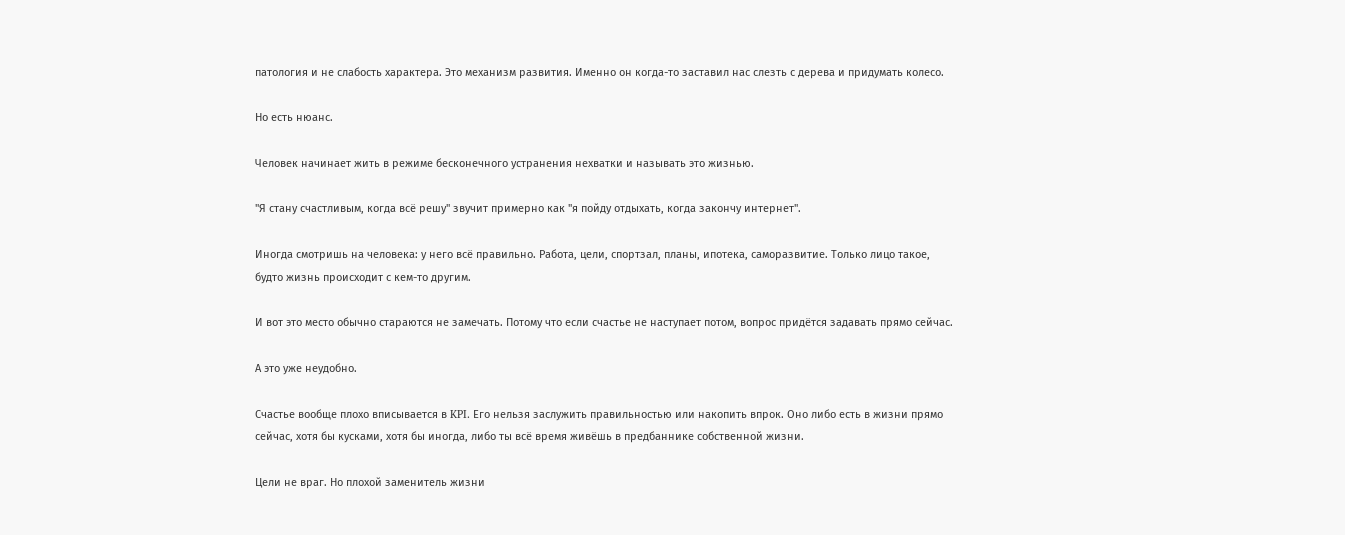патология и не слабость характера. Это механизм развития. Именно он когда-то заставил нас слезть с дерева и придумать колесо.

Но есть нюанс.

Человек начинает жить в режиме бесконечного устранения нехватки и называть это жизнью.

"Я стану счастливым, когда всё решу" звучит примерно как "я пойду отдыхать, когда закончу интернет".

Иногда смотришь на человека: у него всё правильно. Работа, цели, спортзал, планы, ипотека, саморазвитие. Только лицо такое, будто жизнь происходит с кем-то другим.

И вот это место обычно стараются не замечать. Потому что если счастье не наступает потом, вопрос придётся задавать прямо сейчас.

А это уже неудобно.

Счастье вообще плохо вписывается в KPI. Его нельзя заслужить правильностью или накопить впрок. Оно либо есть в жизни прямо сейчас, хотя бы кусками, хотя бы иногда, либо ты всё время живёшь в предбаннике собственной жизни.

Цели не враг. Но плохой заменитель жизни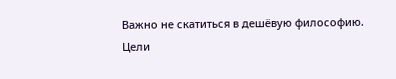Важно не скатиться в дешёвую философию. Цели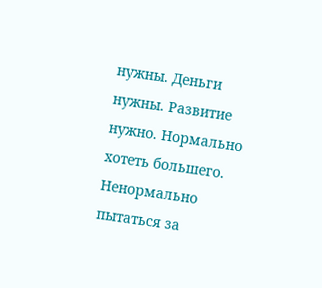нужны. Деньги нужны. Развитие нужно. Нормально хотеть большего. Ненормально пытаться за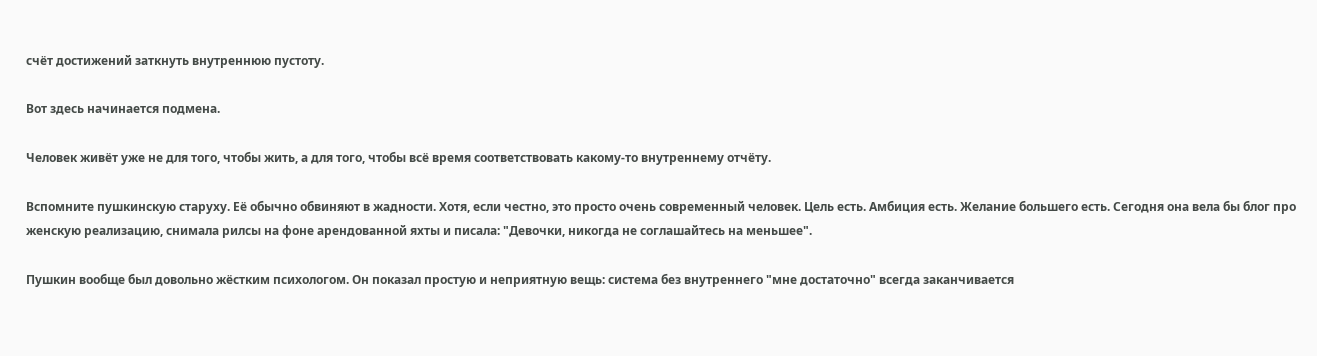счёт достижений заткнуть внутреннюю пустоту.

Вот здесь начинается подмена.

Человек живёт уже не для того, чтобы жить, а для того, чтобы всё время соответствовать какому-то внутреннему отчёту.

Вспомните пушкинскую старуху. Её обычно обвиняют в жадности. Хотя, если честно, это просто очень современный человек. Цель есть. Амбиция есть. Желание большего есть. Сегодня она вела бы блог про женскую реализацию, снимала рилсы на фоне арендованной яхты и писала: "Девочки, никогда не соглашайтесь на меньшее".

Пушкин вообще был довольно жёстким психологом. Он показал простую и неприятную вещь: система без внутреннего "мне достаточно" всегда заканчивается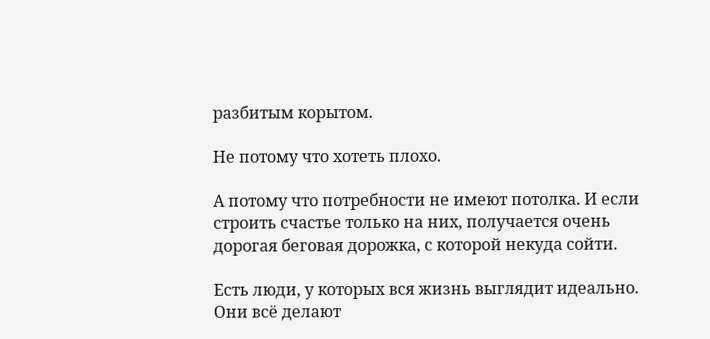разбитым корытом.

Не потому что хотеть плохо.

А потому что потребности не имеют потолка. И если строить счастье только на них, получается очень дорогая беговая дорожка, с которой некуда сойти.

Есть люди, у которых вся жизнь выглядит идеально. Они всё делают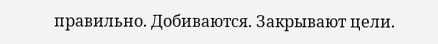правильно. Добиваются. Закрывают цели.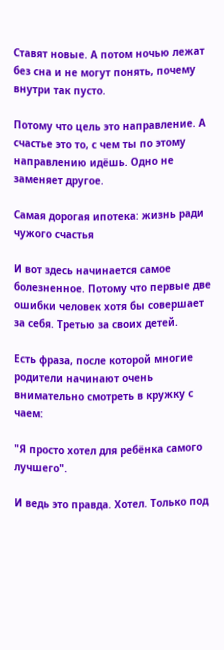Ставят новые. А потом ночью лежат без сна и не могут понять, почему внутри так пусто.

Потому что цель это направление. А счастье это то, с чем ты по этому направлению идёшь. Одно не заменяет другое.

Самая дорогая ипотека: жизнь ради чужого счастья

И вот здесь начинается самое болезненное. Потому что первые две ошибки человек хотя бы совершает за себя. Третью за своих детей.

Есть фраза, после которой многие родители начинают очень внимательно смотреть в кружку с чаем:

"Я просто хотел для ребёнка самого лучшего".

И ведь это правда. Хотел. Только под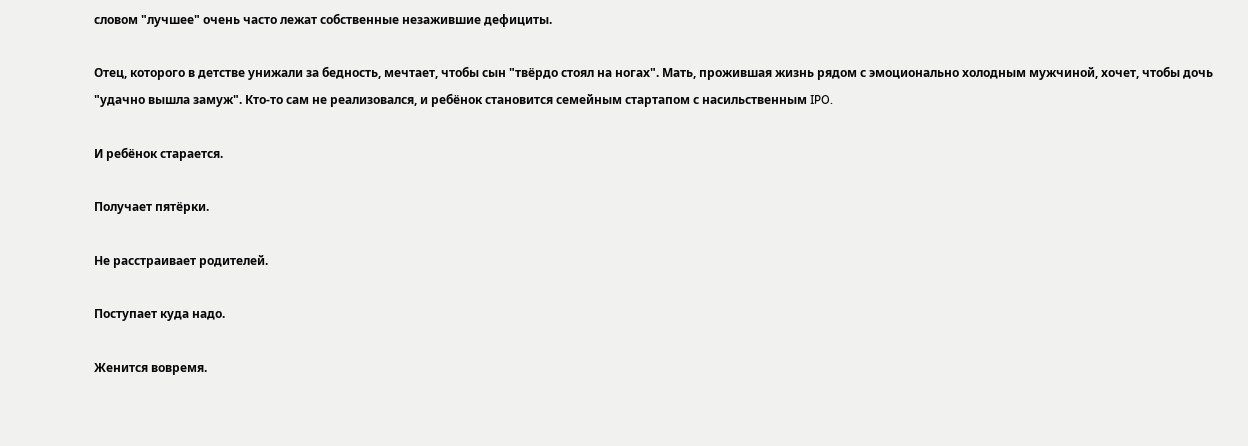словом "лучшее" очень часто лежат собственные незажившие дефициты.

Отец, которого в детстве унижали за бедность, мечтает, чтобы сын "твёрдо стоял на ногах". Мать, прожившая жизнь рядом с эмоционально холодным мужчиной, хочет, чтобы дочь "удачно вышла замуж". Кто-то сам не реализовался, и ребёнок становится семейным стартапом с насильственным IPO.

И ребёнок старается.

Получает пятёрки.

Не расстраивает родителей.

Поступает куда надо.

Женится вовремя.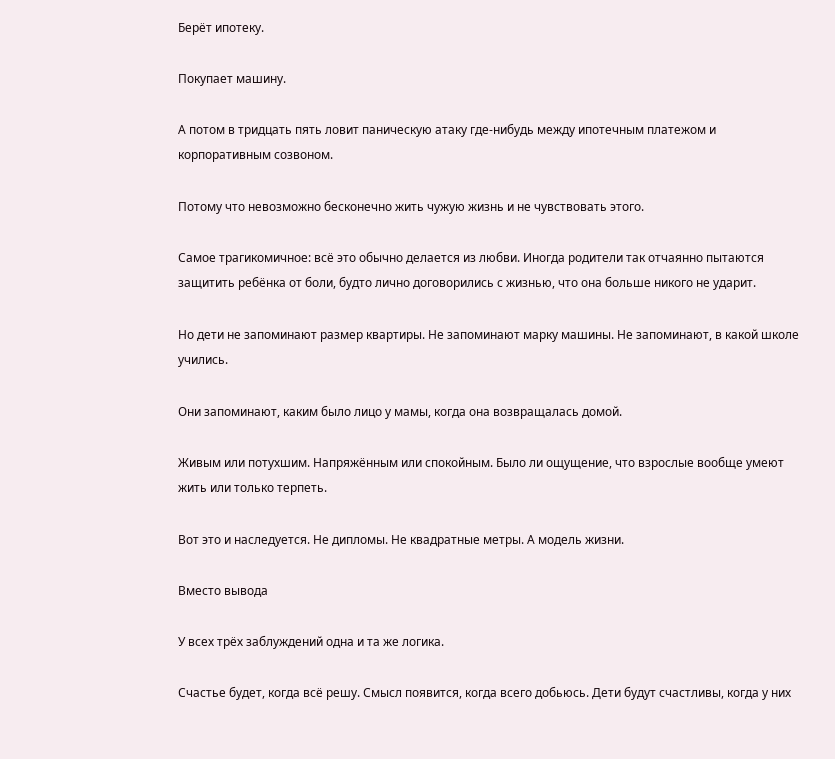Берёт ипотеку.

Покупает машину.

А потом в тридцать пять ловит паническую атаку где-нибудь между ипотечным платежом и корпоративным созвоном.

Потому что невозможно бесконечно жить чужую жизнь и не чувствовать этого.

Самое трагикомичное: всё это обычно делается из любви. Иногда родители так отчаянно пытаются защитить ребёнка от боли, будто лично договорились с жизнью, что она больше никого не ударит.

Но дети не запоминают размер квартиры. Не запоминают марку машины. Не запоминают, в какой школе учились.

Они запоминают, каким было лицо у мамы, когда она возвращалась домой.

Живым или потухшим. Напряжённым или спокойным. Было ли ощущение, что взрослые вообще умеют жить или только терпеть.

Вот это и наследуется. Не дипломы. Не квадратные метры. А модель жизни.

Вместо вывода

У всех трёх заблуждений одна и та же логика.

Счастье будет, когда всё решу. Смысл появится, когда всего добьюсь. Дети будут счастливы, когда у них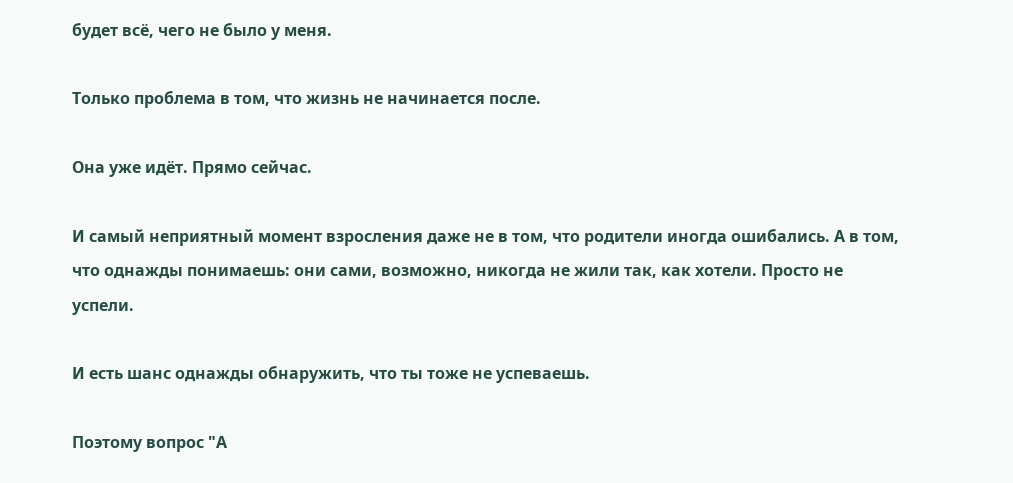будет всё, чего не было у меня.

Только проблема в том, что жизнь не начинается после.

Она уже идёт. Прямо сейчас.

И самый неприятный момент взросления даже не в том, что родители иногда ошибались. А в том, что однажды понимаешь: они сами, возможно, никогда не жили так, как хотели. Просто не успели.

И есть шанс однажды обнаружить, что ты тоже не успеваешь.

Поэтому вопрос "А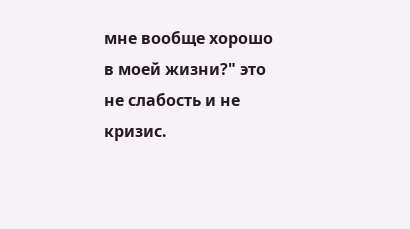мне вообще хорошо в моей жизни?" это не слабость и не кризис.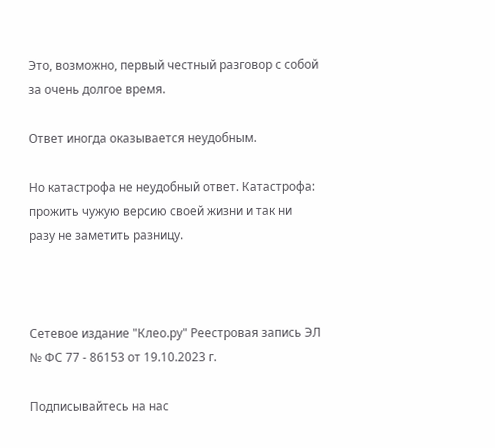Это, возможно, первый честный разговор с собой за очень долгое время.

Ответ иногда оказывается неудобным.

Но катастрофа не неудобный ответ. Катастрофа: прожить чужую версию своей жизни и так ни разу не заметить разницу.



Сетевое издание "Клео.ру" Реестровая запись ЭЛ № ФС 77 - 86153 от 19.10.2023 г.

Подписывайтесь на нас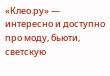«Клео.ру» — интересно и доступно про моду, бьюти, светскую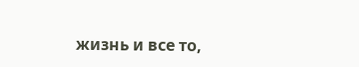жизнь и все то,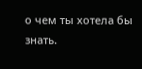о чем ты хотела бы знать.